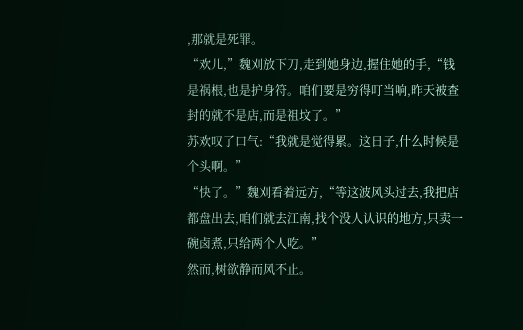,那就是死罪。
“欢儿,”魏刈放下刀,走到她身边,握住她的手,“钱是祸根,也是护身符。咱们要是穷得叮当响,昨天被查封的就不是店,而是祖坟了。”
苏欢叹了口气:“我就是觉得累。这日子,什么时候是个头啊。”
“快了。”魏刈看着远方,“等这波风头过去,我把店都盘出去,咱们就去江南,找个没人认识的地方,只卖一碗卤煮,只给两个人吃。”
然而,树欲静而风不止。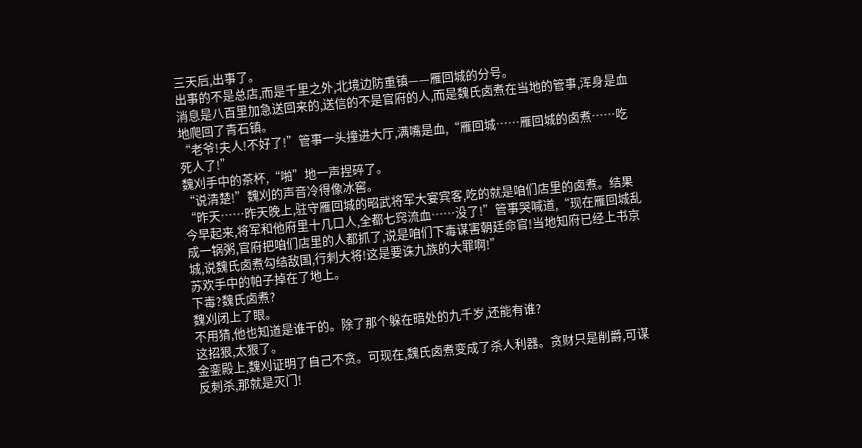三天后,出事了。
出事的不是总店,而是千里之外,北境边防重镇——雁回城的分号。
消息是八百里加急送回来的,送信的不是官府的人,而是魏氏卤煮在当地的管事,浑身是血地爬回了青石镇。
“老爷!夫人!不好了!”管事一头撞进大厅,满嘴是血,“雁回城……雁回城的卤煮……吃死人了!”
魏刈手中的茶杯,“啪”地一声捏碎了。
“说清楚!”魏刈的声音冷得像冰窖。
“昨天……昨天晚上,驻守雁回城的昭武将军大宴宾客,吃的就是咱们店里的卤煮。结果今早起来,将军和他府里十几口人,全都七窍流血……没了!”管事哭喊道,“现在雁回城乱成一锅粥,官府把咱们店里的人都抓了,说是咱们下毒谋害朝廷命官!当地知府已经上书京城,说魏氏卤煮勾结敌国,行刺大将!这是要诛九族的大罪啊!”
苏欢手中的帕子掉在了地上。
下毒?魏氏卤煮?
魏刈闭上了眼。
不用猜,他也知道是谁干的。除了那个躲在暗处的九千岁,还能有谁?
这招狠,太狠了。
金銮殿上,魏刈证明了自己不贪。可现在,魏氏卤煮变成了杀人利器。贪财只是削爵,可谋反刺杀,那就是灭门!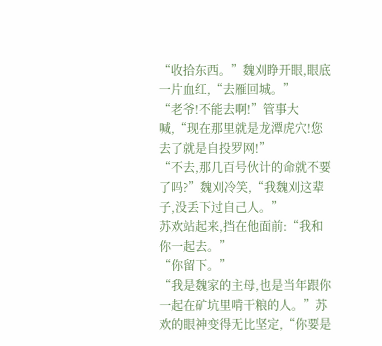“收拾东西。”魏刈睁开眼,眼底一片血红,“去雁回城。”
“老爷!不能去啊!”管事大喊,“现在那里就是龙潭虎穴!您去了就是自投罗网!”
“不去,那几百号伙计的命就不要了吗?”魏刈冷笑,“我魏刈这辈子,没丢下过自己人。”
苏欢站起来,挡在他面前:“我和你一起去。”
“你留下。”
“我是魏家的主母,也是当年跟你一起在矿坑里啃干粮的人。”苏欢的眼神变得无比坚定,“你要是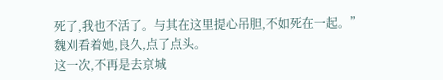死了,我也不活了。与其在这里提心吊胆,不如死在一起。”
魏刈看着她,良久,点了点头。
这一次,不再是去京城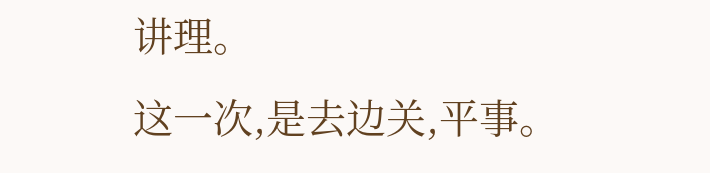讲理。
这一次,是去边关,平事。